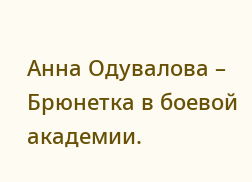Анна Одувалова – Брюнетка в боевой академии.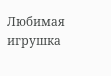Любимая игрушка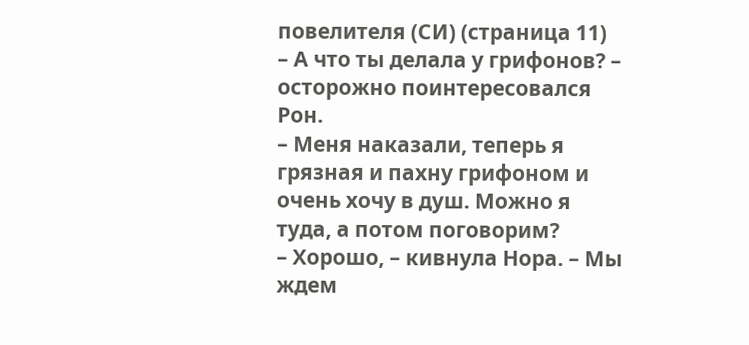повелителя (СИ) (страница 11)
– А что ты делала у грифонов? – осторожно поинтересовался Рон.
– Меня наказали, теперь я грязная и пахну грифоном и очень хочу в душ. Можно я туда, а потом поговорим?
– Хорошо, – кивнула Нора. – Мы ждем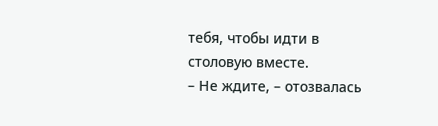тебя, чтобы идти в столовую вместе.
– Не ждите, – отозвалась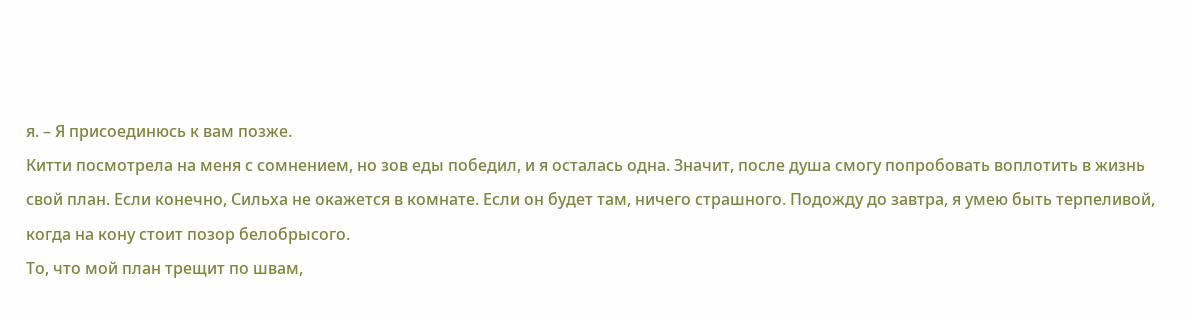я. – Я присоединюсь к вам позже.
Китти посмотрела на меня с сомнением, но зов еды победил, и я осталась одна. Значит, после душа смогу попробовать воплотить в жизнь свой план. Если конечно, Сильха не окажется в комнате. Если он будет там, ничего страшного. Подожду до завтра, я умею быть терпеливой, когда на кону стоит позор белобрысого.
То, что мой план трещит по швам,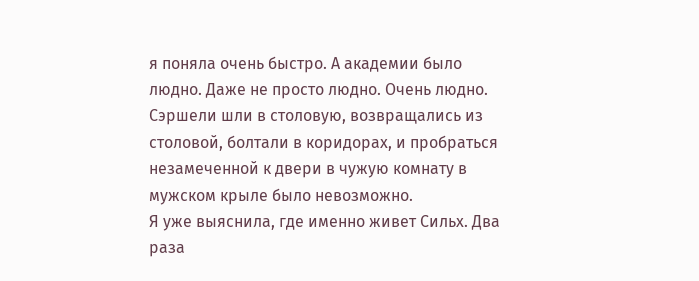я поняла очень быстро. А академии было людно. Даже не просто людно. Очень людно. Сэршели шли в столовую, возвращались из столовой, болтали в коридорах, и пробраться незамеченной к двери в чужую комнату в мужском крыле было невозможно.
Я уже выяснила, где именно живет Сильх. Два раза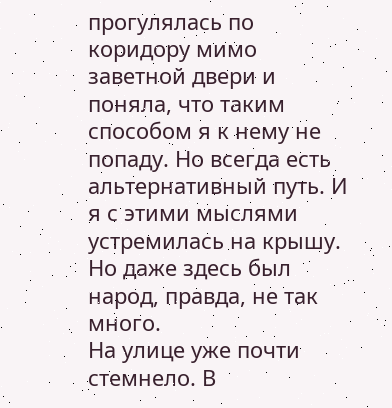прогулялась по коридору мимо заветной двери и поняла, что таким способом я к нему не попаду. Но всегда есть альтернативный путь. И я с этими мыслями устремилась на крышу. Но даже здесь был народ, правда, не так много.
На улице уже почти стемнело. В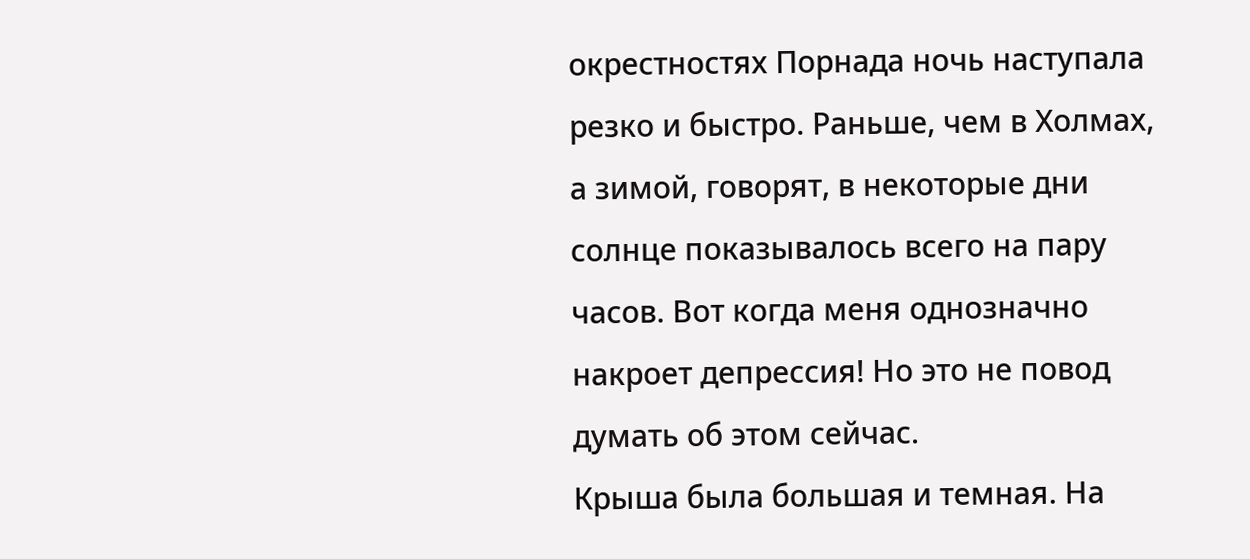окрестностях Порнада ночь наступала резко и быстро. Раньше, чем в Холмах, а зимой, говорят, в некоторые дни солнце показывалось всего на пару часов. Вот когда меня однозначно накроет депрессия! Но это не повод думать об этом сейчас.
Крыша была большая и темная. На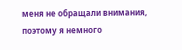меня не обращали внимания, поэтому я немного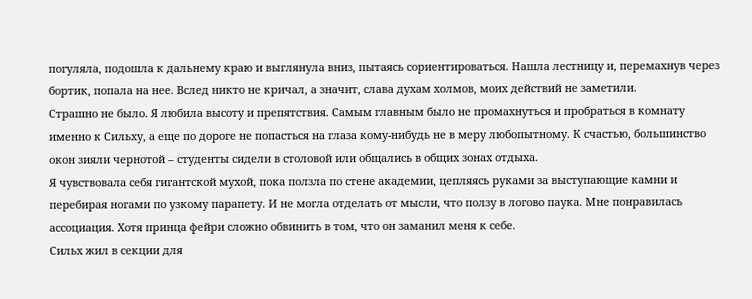погуляла, подошла к дальнему краю и выглянула вниз, пытаясь сориентироваться. Нашла лестницу и, перемахнув через бортик, попала на нее. Вслед никто не кричал, а значит, слава духам холмов, моих действий не заметили.
Страшно не было. Я любила высоту и препятствия. Самым главным было не промахнуться и пробраться в комнату именно к Сильху, а еще по дороге не попасться на глаза кому-нибудь не в меру любопытному. К счастью, большинство окон зияли чернотой – студенты сидели в столовой или общались в общих зонах отдыха.
Я чувствовала себя гигантской мухой, пока ползла по стене академии, цепляясь руками за выступающие камни и перебирая ногами по узкому парапету. И не могла отделать от мысли, что ползу в логово паука. Мне понравилась ассоциация. Хотя принца фейри сложно обвинить в том, что он заманил меня к себе.
Сильх жил в секции для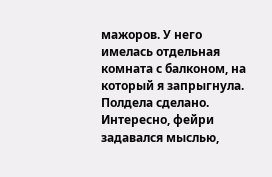мажоров. У него имелась отдельная комната с балконом, на который я запрыгнула. Полдела сделано. Интересно, фейри задавался мыслью,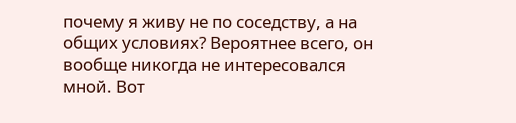почему я живу не по соседству, а на общих условиях? Вероятнее всего, он вообще никогда не интересовался мной. Вот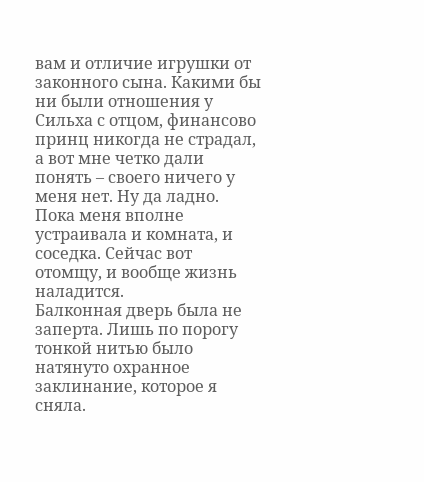вам и отличие игрушки от законного сына. Какими бы ни были отношения у Сильха с отцом, финансово принц никогда не страдал, а вот мне четко дали понять – своего ничего у меня нет. Ну да ладно. Пока меня вполне устраивала и комната, и соседка. Сейчас вот отомщу, и вообще жизнь наладится.
Балконная дверь была не заперта. Лишь по порогу тонкой нитью было натянуто охранное заклинание, которое я сняла.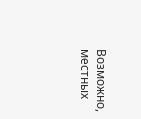Возможно, местных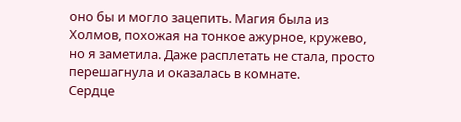оно бы и могло зацепить. Магия была из Холмов, похожая на тонкое ажурное, кружево, но я заметила. Даже расплетать не стала, просто перешагнула и оказалась в комнате.
Сердце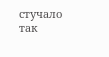стучало так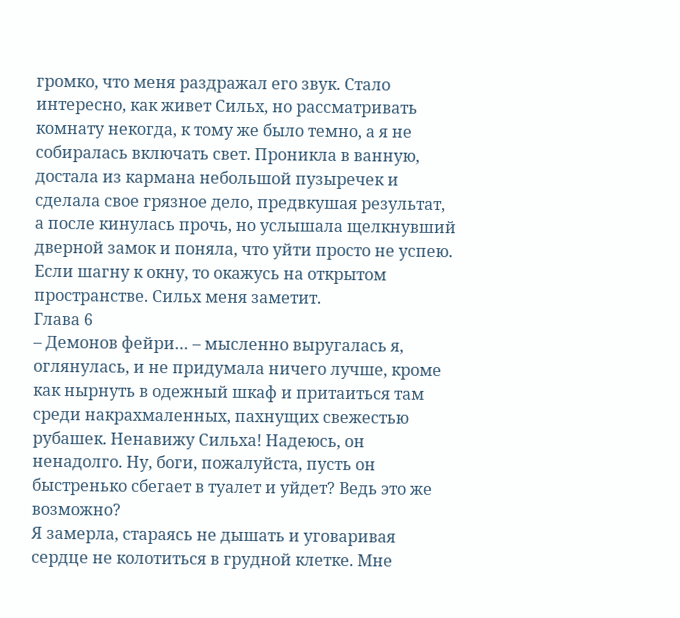громко, что меня раздражал его звук. Стало интересно, как живет Сильх, но рассматривать комнату некогда, к тому же было темно, а я не собиралась включать свет. Проникла в ванную, достала из кармана небольшой пузыречек и сделала свое грязное дело, предвкушая результат, а после кинулась прочь, но услышала щелкнувший дверной замок и поняла, что уйти просто не успею. Если шагну к окну, то окажусь на открытом пространстве. Сильх меня заметит.
Глава 6
– Демонов фейри… – мысленно выругалась я, оглянулась, и не придумала ничего лучше, кроме как нырнуть в одежный шкаф и притаиться там среди накрахмаленных, пахнущих свежестью рубашек. Ненавижу Сильха! Надеюсь, он ненадолго. Ну, боги, пожалуйста, пусть он быстренько сбегает в туалет и уйдет? Ведь это же возможно?
Я замерла, стараясь не дышать и уговаривая сердце не колотиться в грудной клетке. Мне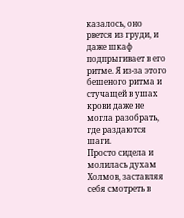казалось, оно рвется из груди, и даже шкаф подпрыгивает в его ритме. Я из-за этого бешеного ритма и стучащей в ушах крови даже не могла разобрать, где раздаются шаги.
Просто сидела и молилась духам Холмов, заставляя себя смотреть в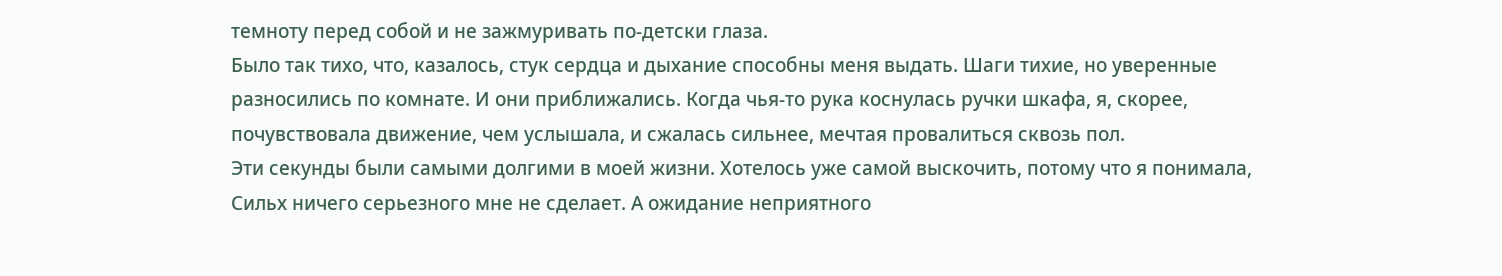темноту перед собой и не зажмуривать по-детски глаза.
Было так тихо, что, казалось, стук сердца и дыхание способны меня выдать. Шаги тихие, но уверенные разносились по комнате. И они приближались. Когда чья-то рука коснулась ручки шкафа, я, скорее, почувствовала движение, чем услышала, и сжалась сильнее, мечтая провалиться сквозь пол.
Эти секунды были самыми долгими в моей жизни. Хотелось уже самой выскочить, потому что я понимала, Сильх ничего серьезного мне не сделает. А ожидание неприятного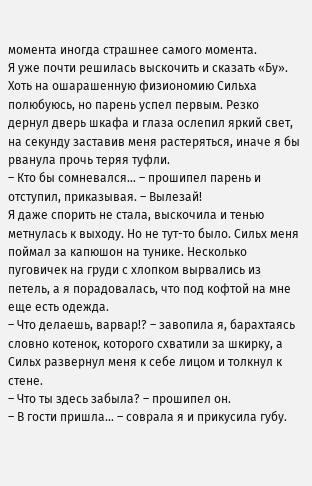момента иногда страшнее самого момента.
Я уже почти решилась выскочить и сказать «Бу». Хоть на ошарашенную физиономию Сильха полюбуюсь, но парень успел первым. Резко дернул дверь шкафа и глаза ослепил яркий свет, на секунду заставив меня растеряться, иначе я бы рванула прочь теряя туфли.
– Кто бы сомневался… – прошипел парень и отступил, приказывая. – Вылезай!
Я даже спорить не стала, выскочила и тенью метнулась к выходу. Но не тут-то было. Сильх меня поймал за капюшон на тунике. Несколько пуговичек на груди с хлопком вырвались из петель, а я порадовалась, что под кофтой на мне еще есть одежда.
– Что делаешь, варвар!? – завопила я, барахтаясь словно котенок, которого схватили за шкирку, а Сильх развернул меня к себе лицом и толкнул к стене.
– Что ты здесь забыла? – прошипел он.
– В гости пришла… – соврала я и прикусила губу.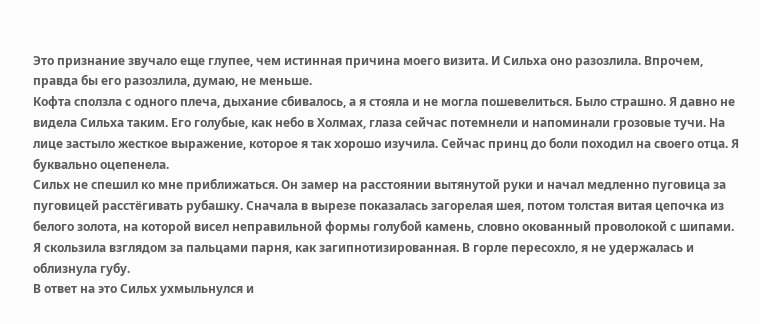Это признание звучало еще глупее, чем истинная причина моего визита. И Сильха оно разозлила. Впрочем, правда бы его разозлила, думаю, не меньше.
Кофта сползла с одного плеча, дыхание сбивалось, а я стояла и не могла пошевелиться. Было страшно. Я давно не видела Сильха таким. Его голубые, как небо в Холмах, глаза сейчас потемнели и напоминали грозовые тучи. На лице застыло жесткое выражение, которое я так хорошо изучила. Сейчас принц до боли походил на своего отца. Я буквально оцепенела.
Сильх не спешил ко мне приближаться. Он замер на расстоянии вытянутой руки и начал медленно пуговица за пуговицей расстёгивать рубашку. Сначала в вырезе показалась загорелая шея, потом толстая витая цепочка из белого золота, на которой висел неправильной формы голубой камень, словно окованный проволокой с шипами. Я скользила взглядом за пальцами парня, как загипнотизированная. В горле пересохло, я не удержалась и облизнула губу.
В ответ на это Сильх ухмыльнулся и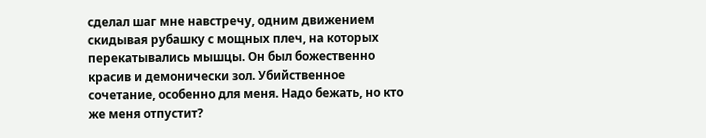сделал шаг мне навстречу, одним движением скидывая рубашку с мощных плеч, на которых перекатывались мышцы. Он был божественно красив и демонически зол. Убийственное сочетание, особенно для меня. Надо бежать, но кто же меня отпустит?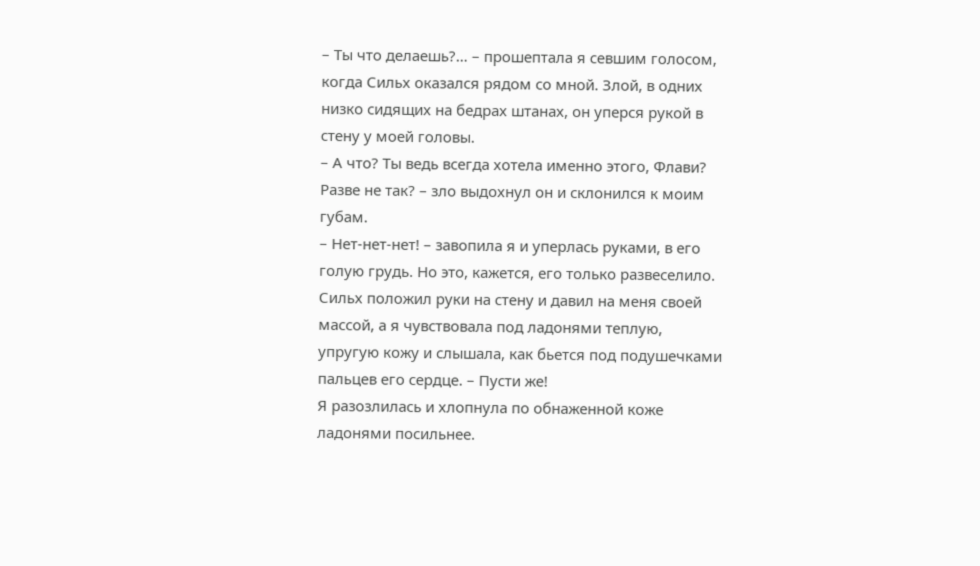– Ты что делаешь?… – прошептала я севшим голосом, когда Сильх оказался рядом со мной. Злой, в одних низко сидящих на бедрах штанах, он уперся рукой в стену у моей головы.
– А что? Ты ведь всегда хотела именно этого, Флави? Разве не так? – зло выдохнул он и склонился к моим губам.
– Нет-нет-нет! – завопила я и уперлась руками, в его голую грудь. Но это, кажется, его только развеселило. Сильх положил руки на стену и давил на меня своей массой, а я чувствовала под ладонями теплую, упругую кожу и слышала, как бьется под подушечками пальцев его сердце. – Пусти же!
Я разозлилась и хлопнула по обнаженной коже ладонями посильнее.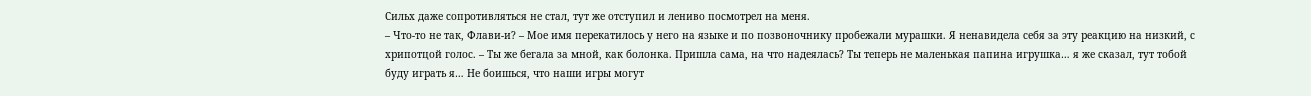Сильх даже сопротивляться не стал, тут же отступил и лениво посмотрел на меня.
– Что-то не так, Флави-и? – Мое имя перекатилось у него на языке и по позвоночнику пробежали мурашки. Я ненавидела себя за эту реакцию на низкий, с хрипотцой голос. – Ты же бегала за мной, как болонка. Пришла сама, на что надеялась? Ты теперь не маленькая папина игрушка… я же сказал, тут тобой буду играть я… Не боишься, что наши игры могут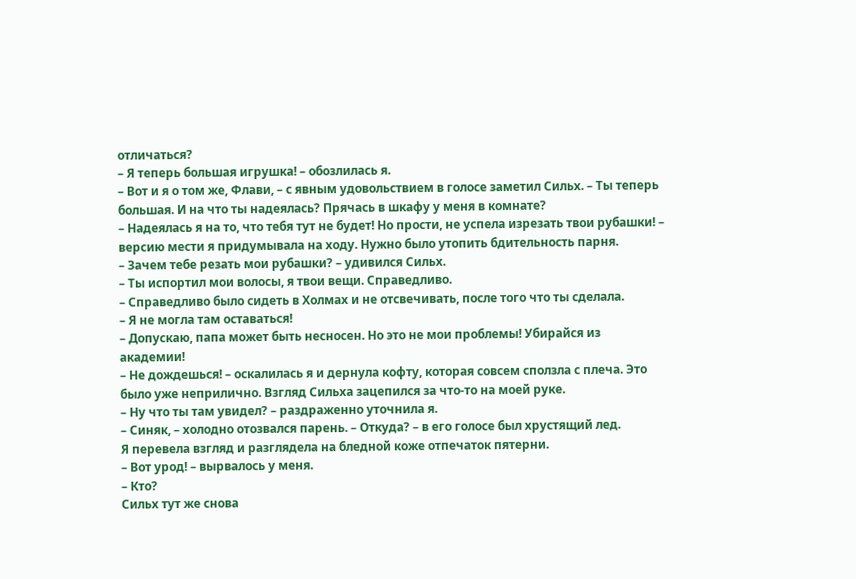отличаться?
– Я теперь большая игрушка! – обозлилась я.
– Вот и я о том же, Флави, – с явным удовольствием в голосе заметил Сильх. – Ты теперь большая. И на что ты надеялась? Прячась в шкафу у меня в комнате?
– Надеялась я на то, что тебя тут не будет! Но прости, не успела изрезать твои рубашки! – версию мести я придумывала на ходу. Нужно было утопить бдительность парня.
– Зачем тебе резать мои рубашки? – удивился Сильх.
– Ты испортил мои волосы, я твои вещи. Справедливо.
– Справедливо было сидеть в Холмах и не отсвечивать, после того что ты сделала.
– Я не могла там оставаться!
– Допускаю, папа может быть несносен. Но это не мои проблемы! Убирайся из академии!
– Не дождешься! – оскалилась я и дернула кофту, которая совсем сползла с плеча. Это было уже неприлично. Взгляд Сильха зацепился за что-то на моей руке.
– Ну что ты там увидел? – раздраженно уточнила я.
– Синяк, – холодно отозвался парень. – Откуда? – в его голосе был хрустящий лед.
Я перевела взгляд и разглядела на бледной коже отпечаток пятерни.
– Вот урод! – вырвалось у меня.
– Кто?
Сильх тут же снова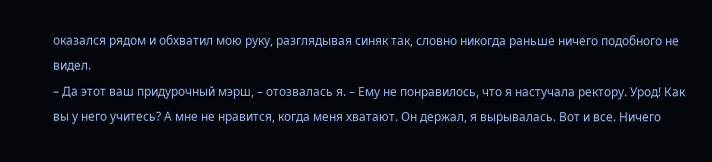оказался рядом и обхватил мою руку, разглядывая синяк так, словно никогда раньше ничего подобного не видел.
– Да этот ваш придурочный мэрш, – отозвалась я. – Ему не понравилось, что я настучала ректору. Урод! Как вы у него учитесь? А мне не нравится, когда меня хватают. Он держал, я вырывалась. Вот и все. Ничего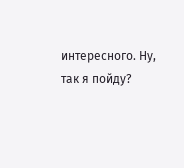интересного. Ну, так я пойду?